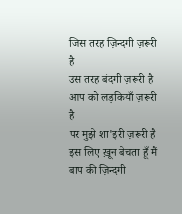जिस तरह ज़िन्दगी ज़रूरी है
उस तरह बंदगी ज़रूरी है
आप को लड़कियाँ ज़रूरी है
पर मुझे शा'इरी ज़रूरी है
इस लिए ख़ून बेचता हूँ मैं
बाप की ज़िन्दगी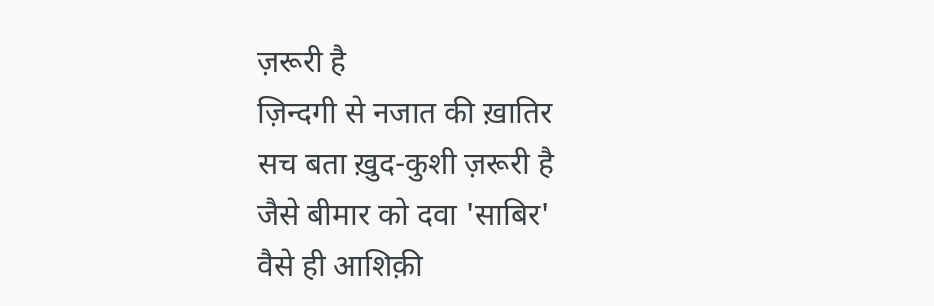ज़रूरी है
ज़िन्दगी से नजात की ख़ातिर
सच बता ख़ुद-कुशी ज़रूरी है
जैसे बीमार को दवा 'साबिर'
वैसे ही आशिक़ी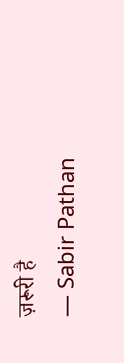ज़रूरी है
— Sabir Pathan